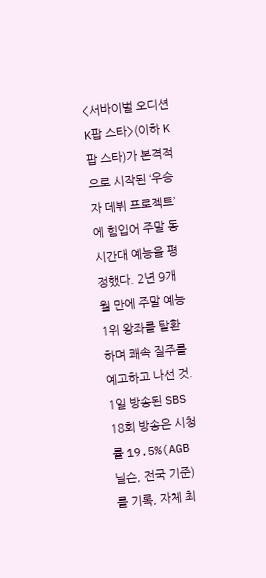<서바이벌 오디션 K팝 스타>(이하 K팝 스타)가 본격적으로 시작된 ‘우승자 데뷔 프로젝트’에 힘입어 주말 동시간대 예능을 평정했다. 2년 9개월 만에 주말 예능 1위 왕좌를 탈환하며 쾌속 질주를 예고하고 나선 것.
1일 방송된 SBS 18회 방송은 시청률 19.5%(AGB 닐슨, 전국 기준)를 기록, 자체 최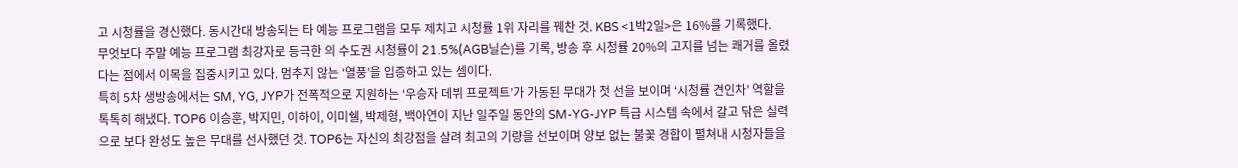고 시청률을 경신했다. 동시간대 방송되는 타 예능 프로그램을 모두 제치고 시청률 1위 자리를 꿰찬 것. KBS <1박2일>은 16%를 기록했다.
무엇보다 주말 예능 프로그램 최강자로 등극한 의 수도권 시청률이 21.5%(AGB닐슨)를 기록, 방송 후 시청률 20%의 고지를 넘는 쾌거를 올렸다는 점에서 이목을 집중시키고 있다. 멈추지 않는 ‘열풍’을 입증하고 있는 셈이다.
특히 5차 생방송에서는 SM, YG, JYP가 전폭적으로 지원하는 ‘우승자 데뷔 프로젝트’가 가동된 무대가 첫 선을 보이며 ‘시청률 견인차’ 역할을 톡톡히 해냈다. TOP6 이승훈, 박지민, 이하이, 이미쉘, 박제형, 백아연이 지난 일주일 동안의 SM-YG-JYP 특급 시스템 속에서 갈고 닦은 실력으로 보다 완성도 높은 무대를 선사했던 것. TOP6는 자신의 최강점을 살려 최고의 기량을 선보이며 양보 없는 불꽃 경합이 펼쳐내 시청자들을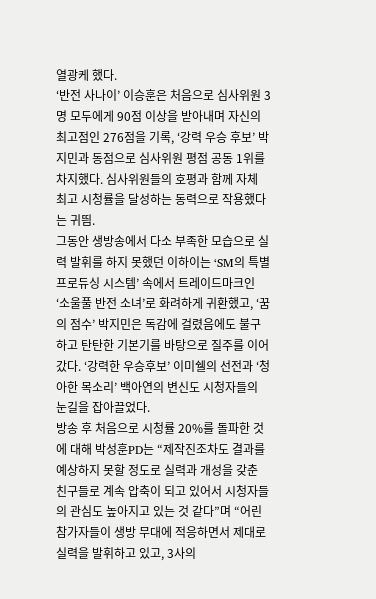열광케 했다.
‘반전 사나이’ 이승훈은 처음으로 심사위원 3명 모두에게 90점 이상을 받아내며 자신의 최고점인 276점을 기록, ‘강력 우승 후보’ 박지민과 동점으로 심사위원 평점 공동 1위를 차지했다. 심사위원들의 호평과 함께 자체 최고 시청률을 달성하는 동력으로 작용했다는 귀띔.
그동안 생방송에서 다소 부족한 모습으로 실력 발휘를 하지 못했던 이하이는 ‘SM의 특별 프로듀싱 시스템’ 속에서 트레이드마크인 ‘소울풀 반전 소녀’로 화려하게 귀환했고, ‘꿈의 점수’ 박지민은 독감에 걸렸음에도 불구하고 탄탄한 기본기를 바탕으로 질주를 이어갔다. ‘강력한 우승후보’ 이미쉘의 선전과 ‘청아한 목소리’ 백아연의 변신도 시청자들의 눈길을 잡아끌었다.
방송 후 처음으로 시청률 20%를 돌파한 것에 대해 박성훈PD는 “제작진조차도 결과를 예상하지 못할 정도로 실력과 개성을 갖춘 친구들로 계속 압축이 되고 있어서 시청자들의 관심도 높아지고 있는 것 같다”며 “어린 참가자들이 생방 무대에 적응하면서 제대로 실력을 발휘하고 있고, 3사의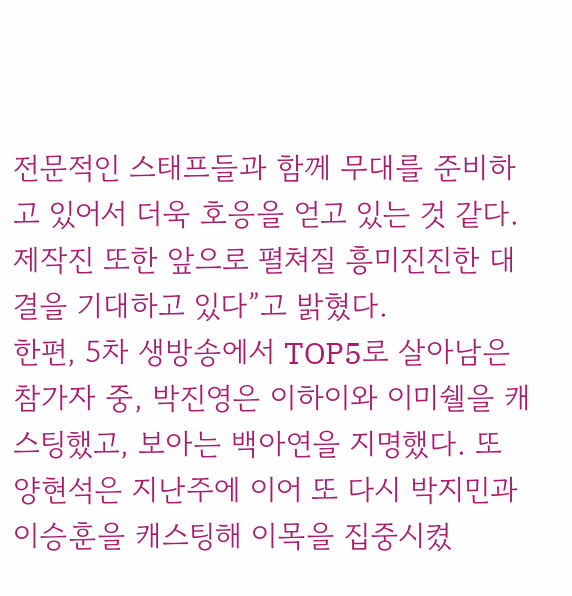전문적인 스태프들과 함께 무대를 준비하고 있어서 더욱 호응을 얻고 있는 것 같다. 제작진 또한 앞으로 펼쳐질 흥미진진한 대결을 기대하고 있다”고 밝혔다.
한편, 5차 생방송에서 TOP5로 살아남은 참가자 중, 박진영은 이하이와 이미쉘을 캐스팅했고, 보아는 백아연을 지명했다. 또 양현석은 지난주에 이어 또 다시 박지민과 이승훈을 캐스팅해 이목을 집중시켰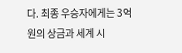다. 최종 우승자에게는 3억 원의 상금과 세계 시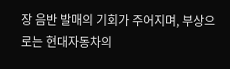장 음반 발매의 기회가 주어지며, 부상으로는 현대자동차의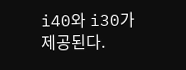i40와 i30가 제공된다.